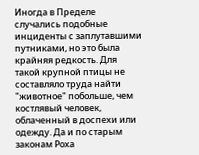Иногда в Пределе случались подобные инциденты с заплутавшими путниками, но это была крайняя редкость. Для такой крупной птицы не составляло труда найти "животное" побольше, чем костлявый человек, облаченный в доспехи или одежду. Да и по старым законам Роха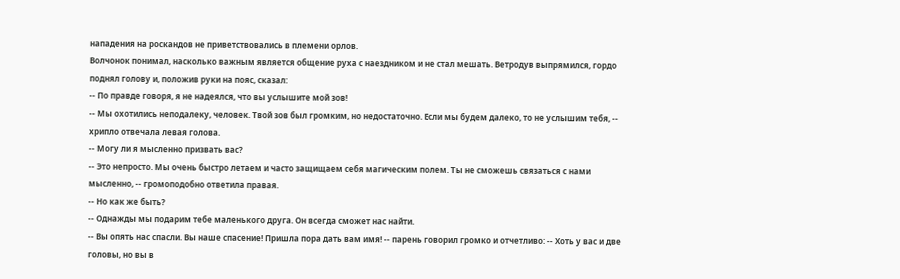нападения на роскандов не приветствовались в племени орлов.
Волчонок понимал, насколько важным является общение руха с наездником и не стал мешать. Ветродув выпрямился, гордо поднял голову и, положив руки на пояс, сказал:
-- По правде говоря, я не надеялся, что вы услышите мой зов!
-- Мы охотились неподалеку, человек. Твой зов был громким, но недостаточно. Если мы будем далеко, то не услышим тебя, -- хрипло отвечала левая голова.
-- Могу ли я мысленно призвать вас?
-- Это непросто. Мы очень быстро летаем и часто защищаем себя магическим полем. Ты не сможешь связаться с нами мысленно, -- громоподобно ответила правая.
-- Но как же быть?
-- Однажды мы подарим тебе маленького друга. Он всегда сможет нас найти.
-- Вы опять нас спасли. Вы наше спасение! Пришла пора дать вам имя! -- парень говорил громко и отчетливо: -- Хоть у вас и две головы, но вы в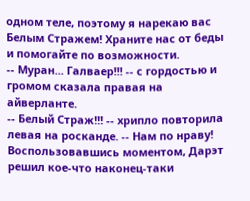одном теле, поэтому я нарекаю вас Белым Стражем! Храните нас от беды и помогайте по возможности.
-- Муран... Галваер!!! -- с гордостью и громом сказала правая на айверланте.
-- Белый Страж!!! -- хрипло повторила левая на росканде. -- Нам по нраву!
Воспользовавшись моментом, Дарэт решил кое-что наконец-таки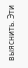выяснить. Эти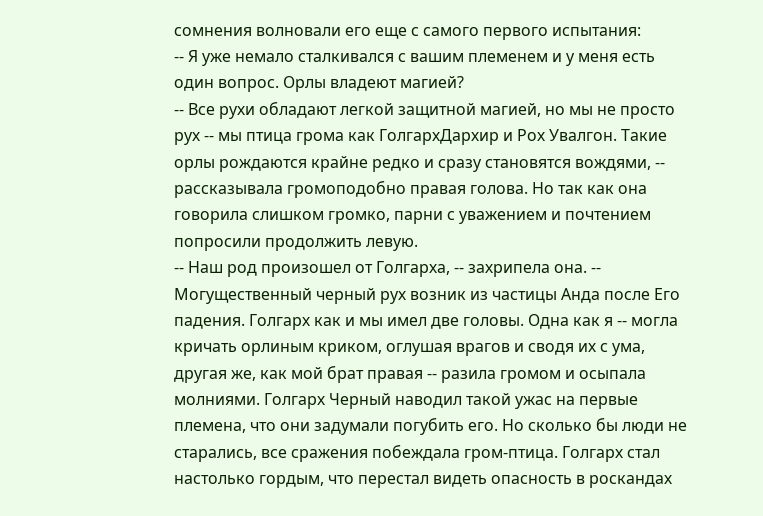сомнения волновали его еще с самого первого испытания:
-- Я уже немало сталкивался с вашим племенем и у меня есть один вопрос. Орлы владеют магией?
-- Все рухи обладают легкой защитной магией, но мы не просто рух -- мы птица грома как ГолгархДархир и Рох Увалгон. Такие орлы рождаются крайне редко и сразу становятся вождями, -- рассказывала громоподобно правая голова. Но так как она говорила слишком громко, парни с уважением и почтением попросили продолжить левую.
-- Наш род произошел от Голгарха, -- захрипела она. -- Могущественный черный рух возник из частицы Анда после Его падения. Голгарх как и мы имел две головы. Одна как я -- могла кричать орлиным криком, оглушая врагов и сводя их с ума, другая же, как мой брат правая -- разила громом и осыпала молниями. Голгарх Черный наводил такой ужас на первые племена, что они задумали погубить его. Но сколько бы люди не старались, все сражения побеждала гром-птица. Голгарх стал настолько гордым, что перестал видеть опасность в роскандах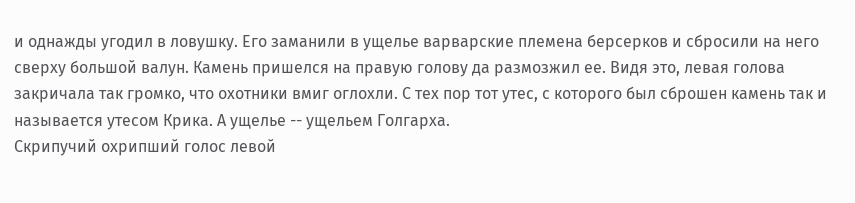и однажды угодил в ловушку. Его заманили в ущелье варварские племена берсерков и сбросили на него сверху большой валун. Камень пришелся на правую голову да размозжил ее. Видя это, левая голова закричала так громко, что охотники вмиг оглохли. С тех пор тот утес, с которого был сброшен камень так и называется утесом Крика. А ущелье -- ущельем Голгарха.
Скрипучий охрипший голос левой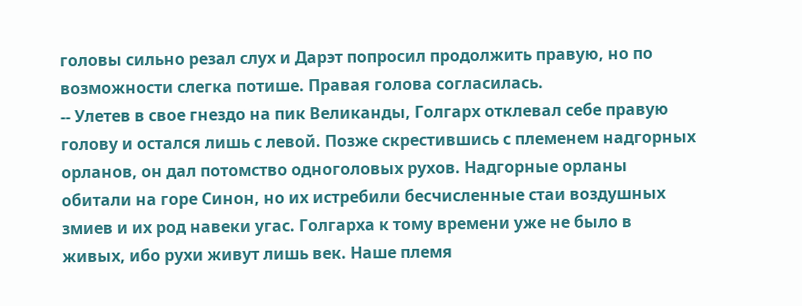головы сильно резал слух и Дарэт попросил продолжить правую, но по возможности слегка потише. Правая голова согласилась.
-- Улетев в свое гнездо на пик Великанды, Голгарх отклевал себе правую голову и остался лишь с левой. Позже скрестившись с племенем надгорных орланов, он дал потомство одноголовых рухов. Надгорные орланы обитали на горе Синон, но их истребили бесчисленные стаи воздушных змиев и их род навеки угас. Голгарха к тому времени уже не было в живых, ибо рухи живут лишь век. Наше племя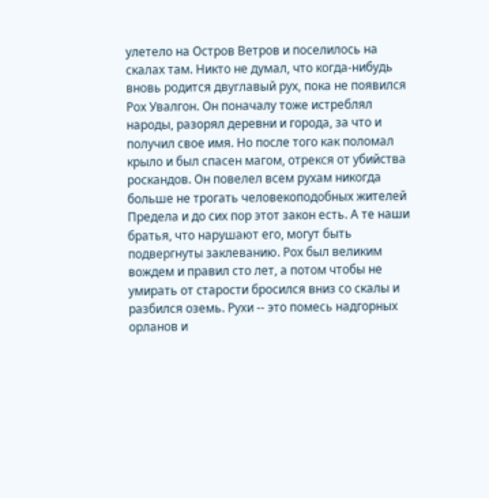улетело на Остров Ветров и поселилось на скалах там. Никто не думал, что когда-нибудь вновь родится двуглавый рух, пока не появился Рох Увалгон. Он поначалу тоже истреблял народы, разорял деревни и города, за что и получил свое имя. Но после того как поломал крыло и был спасен магом, отрекся от убийства роскандов. Он повелел всем рухам никогда больше не трогать человекоподобных жителей Предела и до сих пор этот закон есть. А те наши братья, что нарушают его, могут быть подвергнуты заклеванию. Рох был великим вождем и правил сто лет, а потом чтобы не умирать от старости бросился вниз со скалы и разбился оземь. Рухи -- это помесь надгорных орланов и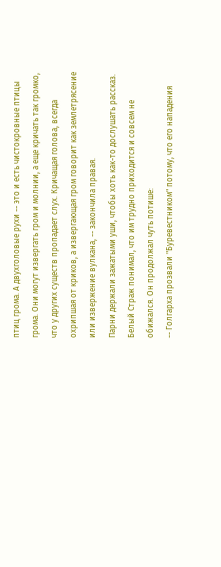птиц грома. А двухголовые рухи -- это и есть чистокровные птицы грома. Они могут извергать гром и молнии, а еще кричать так громко, что у других существ пропадает слух. Кричащая голова, всегда охрипшая от криков, а извергающая гром говорит как землетрясение или извержение вулкана, -- закончила правая.
Парни держали зажатыми уши, чтобы хоть как-то дослушать рассказ. Белый Страж понимал, что им трудно приходится и совсем не обижался. Он продолжал чуть потише:
-- Голгарха прозвали "Буревестником" потому, что его нападения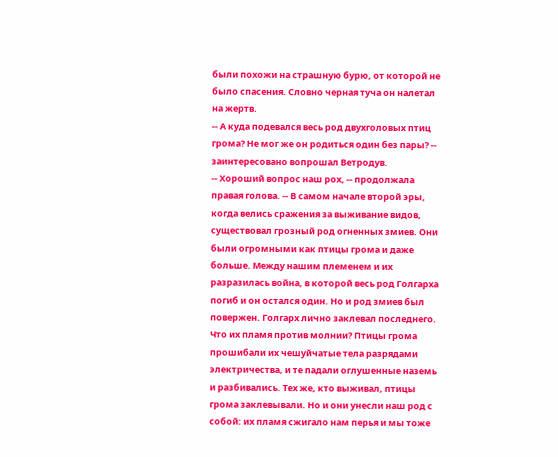были похожи на страшную бурю, от которой не было спасения. Словно черная туча он налетал на жертв.
-- А куда подевался весь род двухголовых птиц грома? Не мог же он родиться один без пары? -- заинтересовано вопрошал Ветродув.
-- Хороший вопрос наш рох, -- продолжала правая голова. -- В самом начале второй эры, когда велись сражения за выживание видов, существовал грозный род огненных змиев. Они были огромными как птицы грома и даже больше. Между нашим племенем и их разразилась война, в которой весь род Голгарха погиб и он остался один. Но и род змиев был повержен. Голгарх лично заклевал последнего. Что их пламя против молнии? Птицы грома прошибали их чешуйчатые тела разрядами электричества, и те падали оглушенные наземь и разбивались. Тех же, кто выживал, птицы грома заклевывали. Но и они унесли наш род с собой: их пламя сжигало нам перья и мы тоже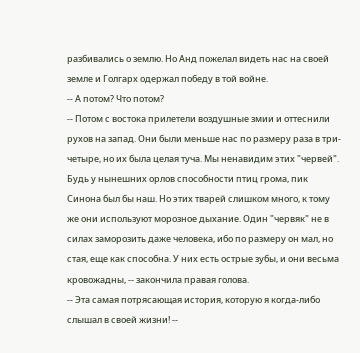разбивались о землю. Но Анд пожелал видеть нас на своей земле и Голгарх одержал победу в той войне.
-- А потом? Что потом?
-- Потом с востока прилетели воздушные змии и оттеснили рухов на запад. Они были меньше нас по размеру раза в три-четыре, но их была целая туча. Мы ненавидим этих "червей". Будь у нынешних орлов способности птиц грома, пик Синона был бы наш. Но этих тварей слишком много, к тому же они используют морозное дыхание. Один "червяк" не в силах заморозить даже человека, ибо по размеру он мал, но стая, еще как способна. У них есть острые зубы, и они весьма кровожадны, -- закончила правая голова.
-- Эта самая потрясающая история, которую я когда-либо слышал в своей жизни! --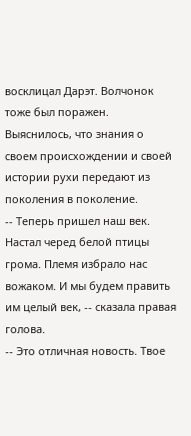восклицал Дарэт. Волчонок тоже был поражен. Выяснилось, что знания о своем происхождении и своей истории рухи передают из поколения в поколение.
-- Теперь пришел наш век. Настал черед белой птицы грома. Племя избрало нас вожаком. И мы будем править им целый век, -- сказала правая голова.
-- Это отличная новость. Твое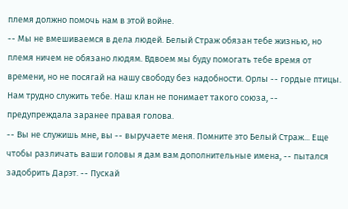племя должно помочь нам в этой войне.
-- Мы не вмешиваемся в дела людей. Белый Страж обязан тебе жизнью, но племя ничем не обязано людям. Вдвоем мы буду помогать тебе время от времени, но не посягай на нашу свободу без надобности. Орлы -- гордые птицы. Нам трудно служить тебе. Наш клан не понимает такого союза, -- предупреждала заранее правая голова.
-- Вы не служишь мне, вы -- выручаете меня. Помните это Белый Страж... Еще чтобы различать ваши головы я дам вам дополнительные имена, -- пытался задобрить Дарэт. -- Пускай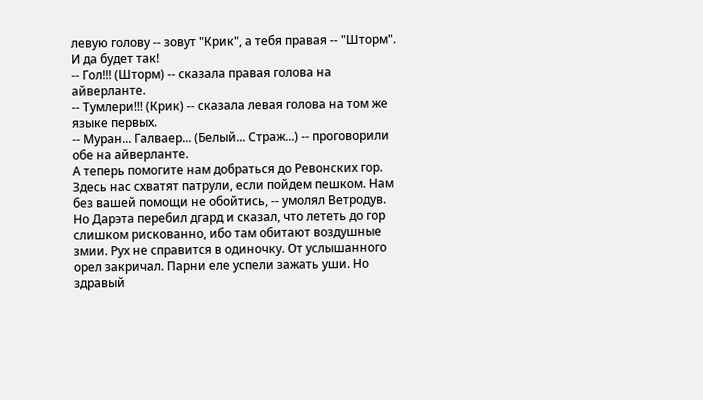левую голову -- зовут "Крик", а тебя правая -- "Шторм". И да будет так!
-- Гол!!! (Шторм) -- сказала правая голова на айверланте.
-- Тумлери!!! (Крик) -- сказала левая голова на том же языке первых.
-- Муран... Галваер... (Белый... Страж...) -- проговорили обе на айверланте.
А теперь помогите нам добраться до Ревонских гор. Здесь нас схватят патрули, если пойдем пешком. Нам без вашей помощи не обойтись, -- умолял Ветродув.
Но Дарэта перебил дгард и сказал, что лететь до гор слишком рискованно, ибо там обитают воздушные змии. Рух не справится в одиночку. От услышанного орел закричал. Парни еле успели зажать уши. Но здравый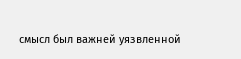смысл был важней уязвленной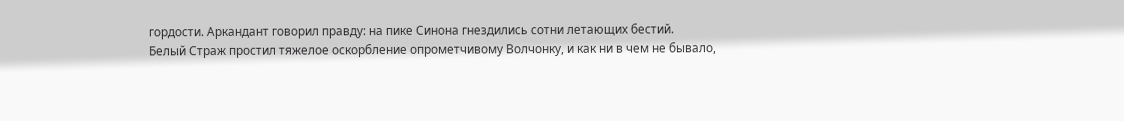гордости. Аркандант говорил правду: на пике Синона гнездились сотни летающих бестий.
Белый Страж простил тяжелое оскорбление опрометчивому Волчонку, и как ни в чем не бывало,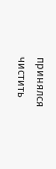принялся чистить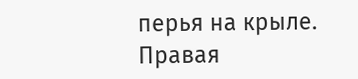перья на крыле. Правая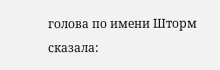голова по имени Шторм сказала: